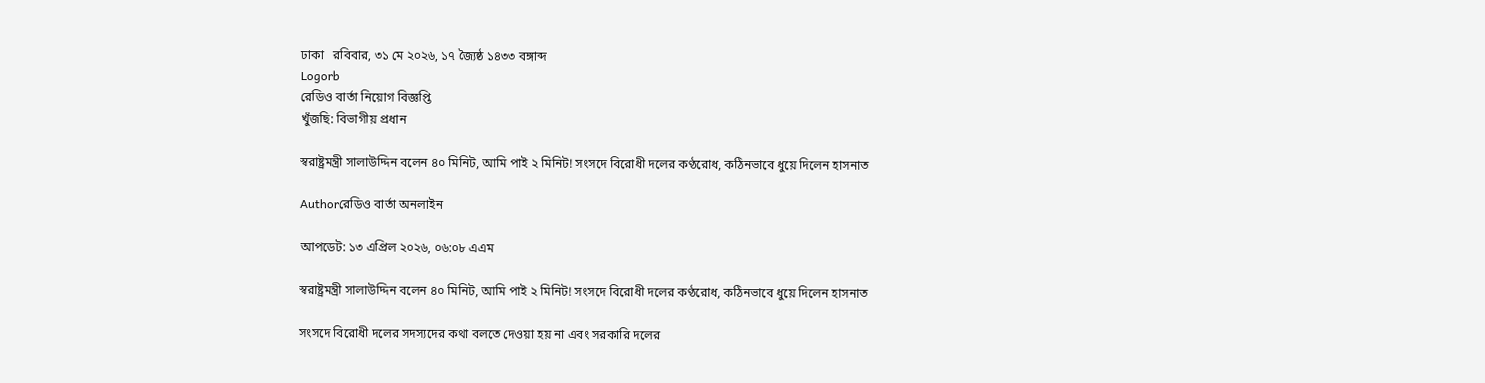ঢাকা   রবিবার, ৩১ মে ২০২৬, ১৭ জ্যৈষ্ঠ ১৪৩৩ বঙ্গাব্দ
Logorb
রেডিও বার্তা নিয়োগ বিজ্ঞপ্তি
খুঁজছি: বিভাগীয় প্রধান

স্বরাষ্ট্রমন্ত্রী সালাউদ্দিন বলেন ৪০ মিনিট, আমি পাই ২ মিনিট! সংসদে বিরোধী দলের কণ্ঠরোধ, কঠিনভাবে ধুয়ে দিলেন হাসনাত

Authorরেডিও বার্তা অনলাইন

আপডেট: ১৩ এপ্রিল ২০২৬, ০৬:০৮ এএম

স্বরাষ্ট্রমন্ত্রী সালাউদ্দিন বলেন ৪০ মিনিট, আমি পাই ২ মিনিট! সংসদে বিরোধী দলের কণ্ঠরোধ, কঠিনভাবে ধুয়ে দিলেন হাসনাত

সংসদে বিরোধী দলের সদস্যদের কথা বলতে দেওয়া হয় না এবং সরকারি দলের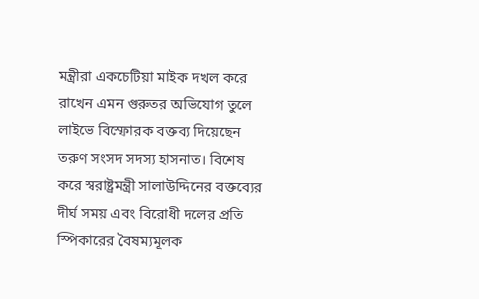মন্ত্রীরা একচেটিয়া মাইক দখল করে রাখেন এমন গুরুতর অভিযোগ তুলে লাইভে বিস্ফোরক বক্তব্য দিয়েছেন তরুণ সংসদ সদস্য হাসনাত। বিশেষ করে স্বরাষ্ট্রমন্ত্রী সালাউদ্দিনের বক্তব্যের দীর্ঘ সময় এবং বিরোধী দলের প্রতি স্পিকারের বৈষম্যমূলক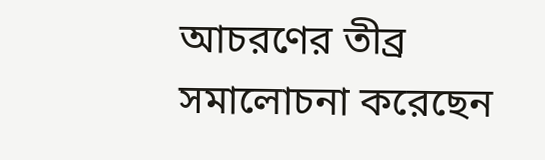আচরণের তীব্র সমালোচনা করেছেন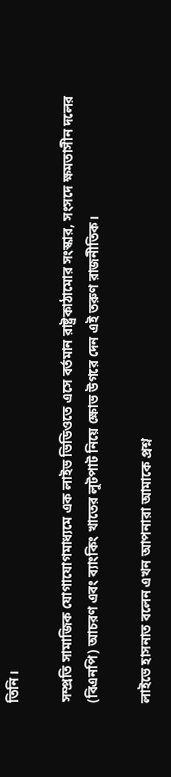তিনি।

সম্প্রতি সামাজিক যোগাযোগমাধ্যমে এক লাইভ ভিডিওতে এসে বর্তমান রাষ্ট্রকাঠামোর সংস্কার, সংসদে ক্ষমতাসীন দলের (বিএনপি) আচরণ এবং ব্যাংকিং খাতের লুটপাট নিয়ে ক্ষোভ উগরে দেন এই তরুণ রাজনীতিক।

লাইভে হাসনাত বলেন এখন আপনারা আমাকে প্রশ্ন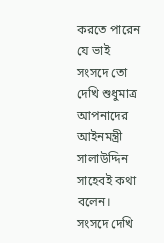করতে পারেন যে ভাই সংসদে তো দেখি শুধুমাত্র আপনাদের আইনমন্ত্রী সালাউদ্দিন সাহেবই কথা বলেন। সংসদে দেখি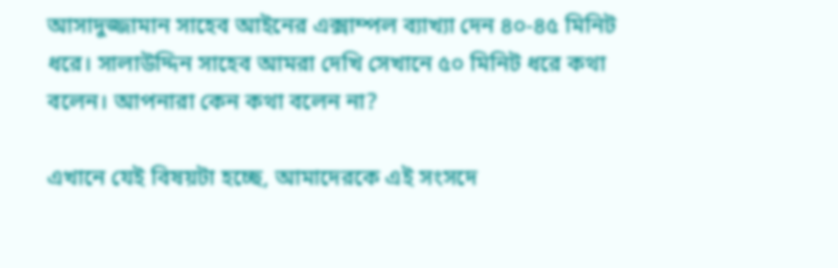আসাদুজ্জামান সাহেব আইনের এক্সাম্পল ব্যাখ্যা দেন ৪০-৪৫ মিনিট ধরে। সালাউদ্দিন সাহেব আমরা দেখি সেখানে ৫০ মিনিট ধরে কথা বলেন। আপনারা কেন কথা বলেন না?

এখানে যেই বিষয়টা হচ্ছে, আমাদেরকে এই সংসদে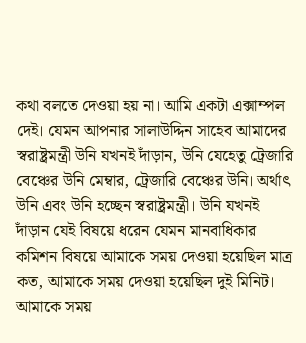কথা বলতে দেওয়া হয় না। আমি একটা এক্সাম্পল দেই। যেমন আপনার সালাউদ্দিন সাহেব আমাদের স্বরাষ্ট্রমন্ত্রী উনি যখনই দাঁড়ান, উনি যেহেতু ট্রেজারি বেঞ্চের উনি মেম্বার, ট্রেজারি বেঞ্চের উনি। অর্থাৎ উনি এবং উনি হচ্ছেন স্বরাষ্ট্রমন্ত্রী। উনি যখনই দাঁড়ান যেই বিষয়ে ধরেন যেমন মানবাধিকার কমিশন বিষয়ে আমাকে সময় দেওয়া হয়েছিল মাত্র কত, আমাকে সময় দেওয়া হয়েছিল দুই মিনিট। আমাকে সময়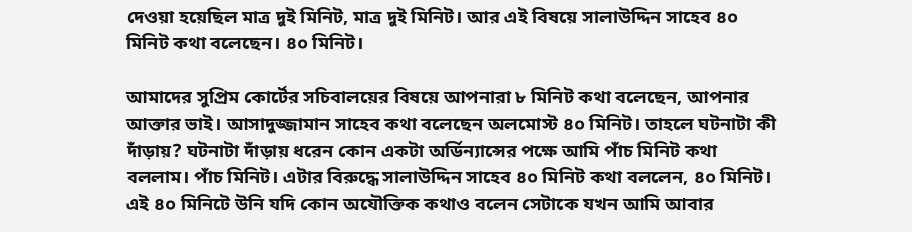দেওয়া হয়েছিল মাত্র দুই মিনিট, মাত্র দুই মিনিট। আর এই বিষয়ে সালাউদ্দিন সাহেব ৪০ মিনিট কথা বলেছেন। ৪০ মিনিট।

আমাদের সুপ্রিম কোর্টের সচিবালয়ের বিষয়ে আপনারা ৮ মিনিট কথা বলেছেন, আপনার আক্তার ভাই। আসাদুজ্জামান সাহেব কথা বলেছেন অলমোস্ট ৪০ মিনিট। তাহলে ঘটনাটা কী দাঁড়ায়? ঘটনাটা দাঁড়ায় ধরেন কোন একটা অর্ডিন্যান্সের পক্ষে আমি পাঁচ মিনিট কথা বললাম। পাঁচ মিনিট। এটার বিরুদ্ধে সালাউদ্দিন সাহেব ৪০ মিনিট কথা বললেন, ৪০ মিনিট। এই ৪০ মিনিটে উনি যদি কোন অযৌক্তিক কথাও বলেন সেটাকে যখন আমি আবার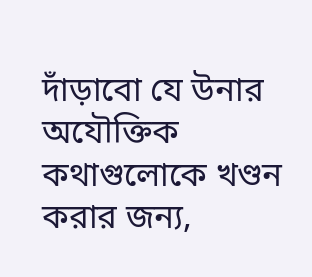দাঁড়াবো যে উনার অযৌক্তিক কথাগুলোকে খণ্ডন করার জন্য,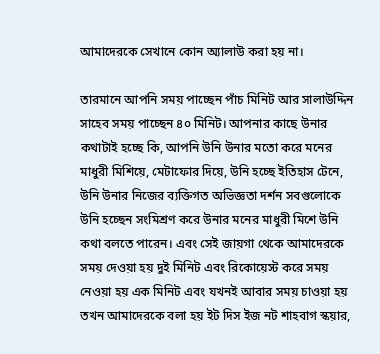আমাদেরকে সেখানে কোন অ্যালাউ করা হয় না।

তারমানে আপনি সময় পাচ্ছেন পাঁচ মিনিট আর সালাউদ্দিন সাহেব সময় পাচ্ছেন ৪০ মিনিট। আপনার কাছে উনার কথাটাই হচ্ছে কি, আপনি উনি উনার মতো করে মনের মাধুরী মিশিয়ে, মেটাফোর দিয়ে, উনি হচ্ছে ইতিহাস টেনে, উনি উনার নিজের ব্যক্তিগত অভিজ্ঞতা দর্শন সবগুলোকে উনি হচ্ছেন সংমিশ্রণ করে উনার মনের মাধুরী মিশে উনি কথা বলতে পারেন। এবং সেই জায়গা থেকে আমাদেরকে সময় দেওয়া হয় দুই মিনিট এবং রিকোয়েস্ট করে সময় নেওয়া হয় এক মিনিট এবং যখনই আবার সময় চাওয়া হয় তখন আমাদেরকে বলা হয় ইট দিস ইজ নট শাহবাগ স্কয়ার,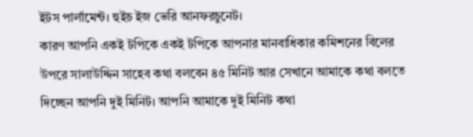ইটস পার্লামেন্ট। হুইচ ইজ ভেরি আনফরচুনেট।
কারণ আপনি একই টপিকে একই টপিকে আপনার মানবাধিকার কমিশনের বিলের উপরে সালাউদ্দিন সাহেব কথা বলবেন ৪৫ মিনিট আর সেখানে আমাকে কথা বলতে দিচ্ছেন আপনি দুই মিনিট। আপনি আমাকে দুই মিনিট কথা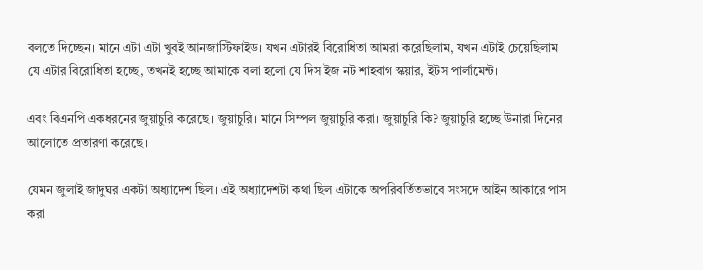বলতে দিচ্ছেন। মানে এটা এটা খুবই আনজাস্টিফাইড। যখন এটারই বিরোধিতা আমরা করেছিলাম, যখন এটাই চেয়েছিলাম যে এটার বিরোধিতা হচ্ছে, তখনই হচ্ছে আমাকে বলা হলো যে দিস ইজ নট শাহবাগ স্কয়ার, ইটস পার্লামেন্ট।

এবং বিএনপি একধরনের জুয়াচুরি করেছে। জুয়াচুরি। মানে সিম্পল জুয়াচুরি করা। জুয়াচুরি কি? জুয়াচুরি হচ্ছে উনারা দিনের আলোতে প্রতারণা করেছে।

যেমন জুলাই জাদুঘর একটা অধ্যাদেশ ছিল। এই অধ্যাদেশটা কথা ছিল এটাকে অপরিবর্তিতভাবে সংসদে আইন আকারে পাস করা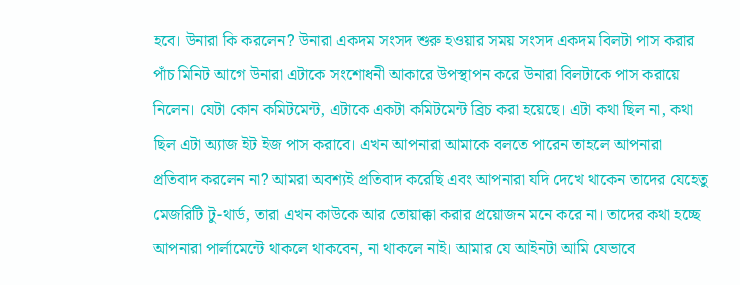হবে। উনারা কি করলেন? উনারা একদম সংসদ শুরু হওয়ার সময় সংসদ একদম বিলটা পাস করার পাঁচ মিনিট আগে উনারা এটাকে সংশোধনী আকারে উপস্থাপন করে উনারা বিলটাকে পাস করায়ে নিলেন। যেটা কোন কমিটমেন্ট, এটাকে একটা কমিটমেন্ট ব্রিচ করা হয়েছে। এটা কথা ছিল না, কথা ছিল এটা অ্যাজ ইট ইজ পাস করাবে। এখন আপনারা আমাকে বলতে পারেন তাহলে আপনারা প্রতিবাদ করলেন না? আমরা অবশ্যই প্রতিবাদ করেছি এবং আপনারা যদি দেখে থাকেন তাদের যেহেতু মেজরিটি টু-থার্ড, তারা এখন কাউকে আর তোয়াক্কা করার প্রয়োজন মনে করে না। তাদের কথা হচ্ছে আপনারা পার্লামেন্টে থাকলে থাকবেন, না থাকলে নাই। আমার যে আইনটা আমি যেভাবে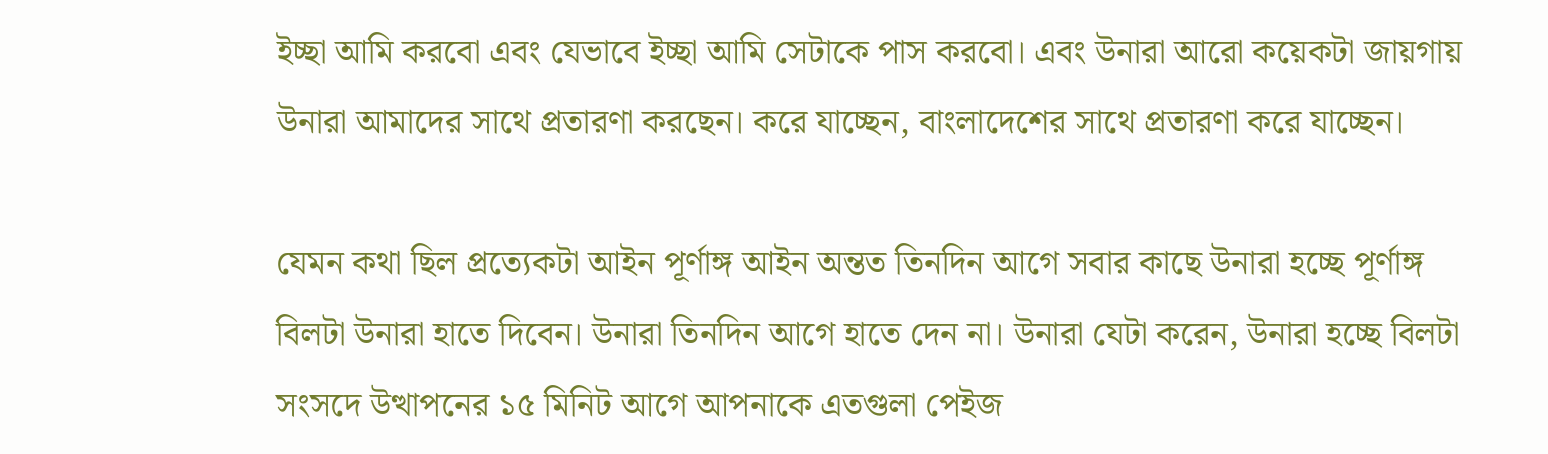ইচ্ছা আমি করবো এবং যেভাবে ইচ্ছা আমি সেটাকে পাস করবো। এবং উনারা আরো কয়েকটা জায়গায় উনারা আমাদের সাথে প্রতারণা করছেন। করে যাচ্ছেন, বাংলাদেশের সাথে প্রতারণা করে যাচ্ছেন।

যেমন কথা ছিল প্রত্যেকটা আইন পূর্ণাঙ্গ আইন অন্তত তিনদিন আগে সবার কাছে উনারা হচ্ছে পূর্ণাঙ্গ বিলটা উনারা হাতে দিবেন। উনারা তিনদিন আগে হাতে দেন না। উনারা যেটা করেন, উনারা হচ্ছে বিলটা সংসদে উত্থাপনের ১৫ মিনিট আগে আপনাকে এতগুলা পেইজ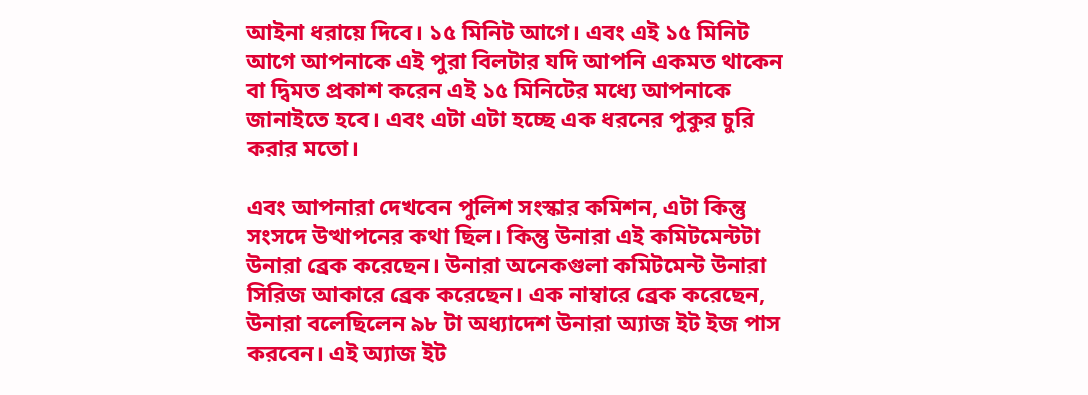আইনা ধরায়ে দিবে। ১৫ মিনিট আগে। এবং এই ১৫ মিনিট আগে আপনাকে এই পুরা বিলটার যদি আপনি একমত থাকেন বা দ্বিমত প্রকাশ করেন এই ১৫ মিনিটের মধ্যে আপনাকে জানাইতে হবে। এবং এটা এটা হচ্ছে এক ধরনের পুকুর চুরি করার মতো।

এবং আপনারা দেখবেন পুলিশ সংস্কার কমিশন, এটা কিন্তু সংসদে উত্থাপনের কথা ছিল। কিন্তু উনারা এই কমিটমেন্টটা উনারা ব্রেক করেছেন। উনারা অনেকগুলা কমিটমেন্ট উনারা সিরিজ আকারে ব্রেক করেছেন। এক নাম্বারে ব্রেক করেছেন, উনারা বলেছিলেন ৯৮ টা অধ্যাদেশ উনারা অ্যাজ ইট ইজ পাস করবেন। এই অ্যাজ ইট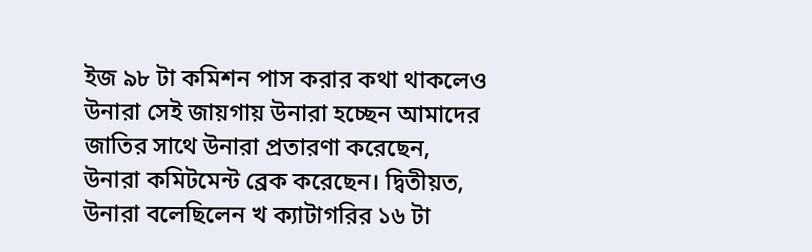ইজ ৯৮ টা কমিশন পাস করার কথা থাকলেও উনারা সেই জায়গায় উনারা হচ্ছেন আমাদের জাতির সাথে উনারা প্রতারণা করেছেন, উনারা কমিটমেন্ট ব্রেক করেছেন। দ্বিতীয়ত, উনারা বলেছিলেন খ ক্যাটাগরির ১৬ টা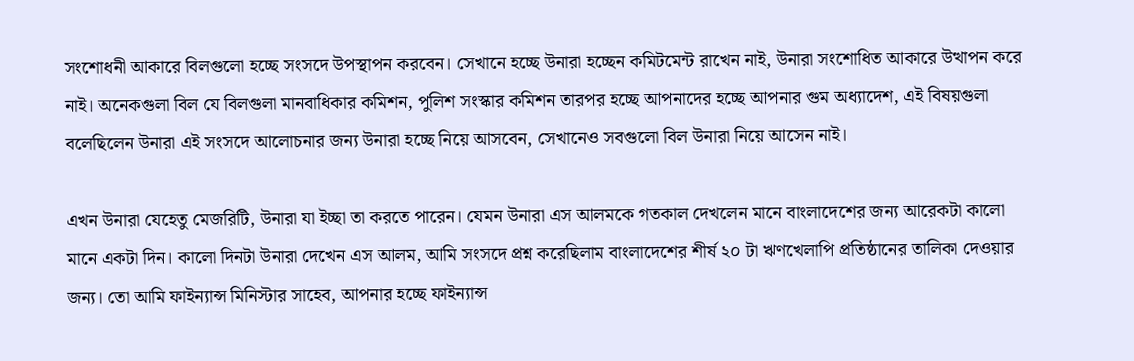সংশোধনী আকারে বিলগুলো হচ্ছে সংসদে উপস্থাপন করবেন। সেখানে হচ্ছে উনারা হচ্ছেন কমিটমেন্ট রাখেন নাই, উনারা সংশোধিত আকারে উত্থাপন করে নাই। অনেকগুলা বিল যে বিলগুলা মানবাধিকার কমিশন, পুলিশ সংস্কার কমিশন তারপর হচ্ছে আপনাদের হচ্ছে আপনার গুম অধ্যাদেশ, এই বিষয়গুলা বলেছিলেন উনারা এই সংসদে আলোচনার জন্য উনারা হচ্ছে নিয়ে আসবেন, সেখানেও সবগুলো বিল উনারা নিয়ে আসেন নাই।

এখন উনারা যেহেতু মেজরিটি, উনারা যা ইচ্ছা তা করতে পারেন। যেমন উনারা এস আলমকে গতকাল দেখলেন মানে বাংলাদেশের জন্য আরেকটা কালো মানে একটা দিন। কালো দিনটা উনারা দেখেন এস আলম, আমি সংসদে প্রশ্ন করেছিলাম বাংলাদেশের শীর্ষ ২০ টা ঋণখেলাপি প্রতিষ্ঠানের তালিকা দেওয়ার জন্য। তো আমি ফাইন্যান্স মিনিস্টার সাহেব, আপনার হচ্ছে ফাইন্যান্স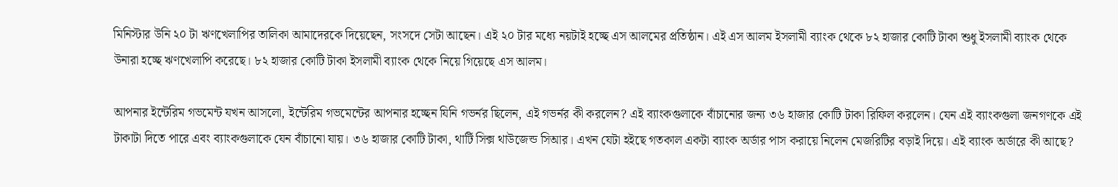মিনিস্টার উনি ২০ টা ঋণখেলাপির তালিকা আমাদেরকে দিয়েছেন, সংসদে সেটা আছেন। এই ২০ টার মধ্যে নয়টাই হচ্ছে এস আলমের প্রতিষ্ঠান। এই এস আলম ইসলামী ব্যাংক থেকে ৮২ হাজার কোটি টাকা শুধু ইসলামী ব্যাংক থেকে উনারা হচ্ছে ঋণখেলাপি করেছে। ৮২ হাজার কোটি টাকা ইসলামী ব্যাংক থেকে নিয়ে গিয়েছে এস আলম।

আপনার ইন্টেরিম গভমেন্ট যখন আসলো, ইন্টেরিম গভমেন্টের আপনার হচ্ছেন যিনি গভর্নর ছিলেন, এই গভর্নর কী করলেন? এই ব্যাংকগুলাকে বাঁচানোর জন্য ৩৬ হাজার কোটি টাকা রিফিল করলেন। যেন এই ব্যাংকগুলা জনগণকে এই টাকাটা দিতে পারে এবং ব্যাংকগুলাকে যেন বাঁচানো যায়। ৩৬ হাজার কোটি টাকা, থার্টি সিক্স থাউজেন্ড সিআর। এখন যেটা হইছে গতকাল একটা ব্যাংক অর্ডার পাস করায়ে নিলেন মেজরিটির বড়াই দিয়ে। এই ব্যাংক অর্ডারে কী আছে?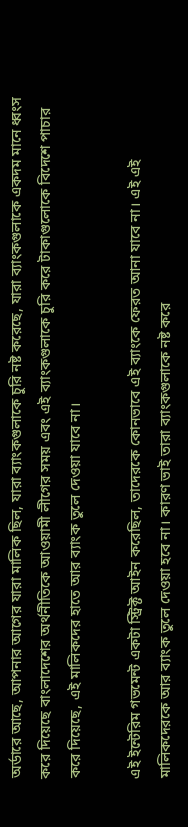অর্ডারে আছে, আপনার আগের যারা মালিক ছিল, যারা ব্যাংকগুলাকে চুরি নষ্ট করেছে, যারা ব্যাংকগুলাকে একদম মানে ধ্বংস করে দিয়েছে বাংলাদেশের অর্থনীতিকে আওয়ামী লীগের সময় এবং এই ব্যাংকগুলাকে চুরি করে টাকাগুলোকে বিদেশে পাচার করে দিয়েছে, এই মালিকদের হাতে আর ব্যাংক তুলে দেওয়া যাবে না।

এই ইন্টেরিম গভমেন্ট একটা স্ট্রিক্ট আইন করেছিল, তাদেরকে কোনভাবে এই ব্যাংকে ফেরত আনা যাবে না। এই এই মালিকদেরকে আর ব্যাংক তুলে দেওয়া হবে না। কারণ ভাই তারা ব্যাংকগুলাকে নষ্ট করে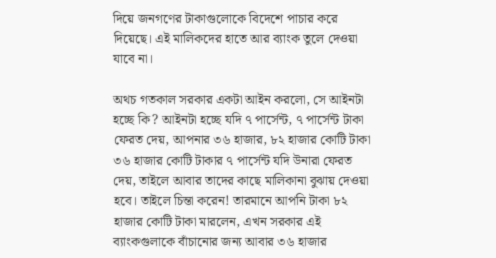দিয়ে জনগণের টাকাগুলোকে বিদেশে পাচার করে দিয়েছে। এই মালিকদের হাতে আর ব্যাংক তুলে দেওয়া যাবে না।

অথচ গতকাল সরকার একটা আইন করলো, সে আইনটা হচ্ছে কি? আইনটা হচ্ছে যদি ৭ পার্সেন্ট, ৭ পার্সেন্ট টাকা ফেরত দেয়, আপনার ৩৬ হাজার, ৮২ হাজার কোটি টাকা ৩৬ হাজার কোটি টাকার ৭ পার্সেন্ট যদি উনারা ফেরত দেয়, তাইলে আবার তাদের কাছে মালিকানা বুঝায় দেওয়া হবে। তাইলে চিন্তা করেন! তারমানে আপনি টাকা ৮২ হাজার কোটি টাকা মারলেন, এখন সরকার এই ব্যাংকগুলাকে বাঁচানোর জন্য আবার ৩৬ হাজার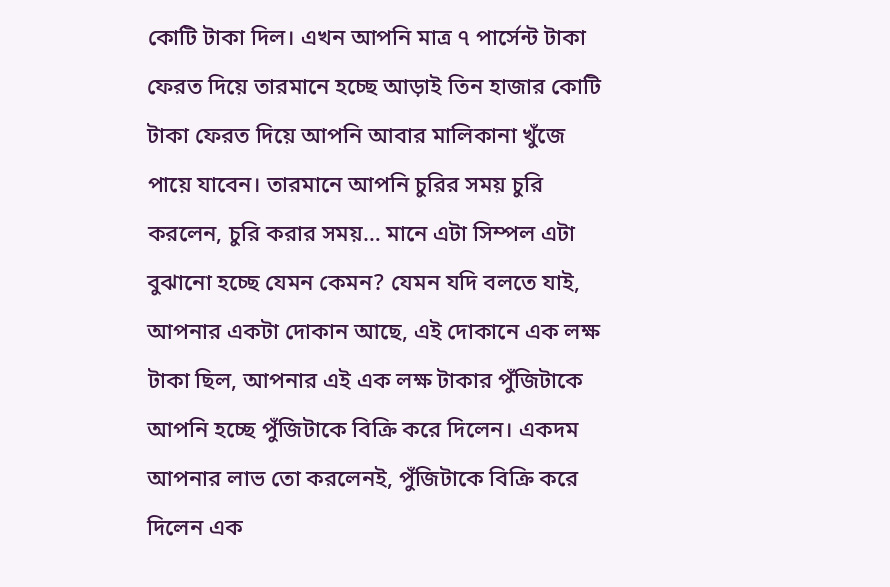কোটি টাকা দিল। এখন আপনি মাত্র ৭ পার্সেন্ট টাকা ফেরত দিয়ে তারমানে হচ্ছে আড়াই তিন হাজার কোটি টাকা ফেরত দিয়ে আপনি আবার মালিকানা খুঁজে পায়ে যাবেন। তারমানে আপনি চুরির সময় চুরি করলেন, চুরি করার সময়… মানে এটা সিম্পল এটা বুঝানো হচ্ছে যেমন কেমন? যেমন যদি বলতে যাই, আপনার একটা দোকান আছে, এই দোকানে এক লক্ষ টাকা ছিল, আপনার এই এক লক্ষ টাকার পুঁজিটাকে আপনি হচ্ছে পুঁজিটাকে বিক্রি করে দিলেন। একদম আপনার লাভ তো করলেনই, পুঁজিটাকে বিক্রি করে দিলেন এক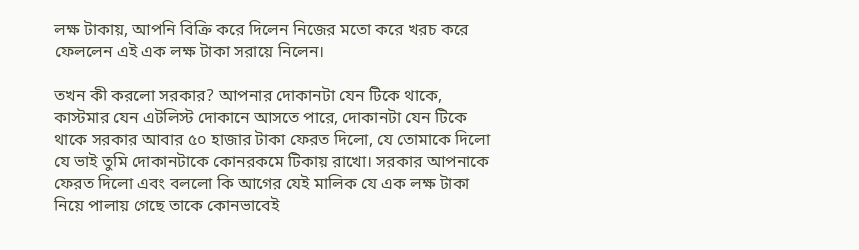লক্ষ টাকায়, আপনি বিক্রি করে দিলেন নিজের মতো করে খরচ করে ফেললেন এই এক লক্ষ টাকা সরায়ে নিলেন।

তখন কী করলো সরকার? আপনার দোকানটা যেন টিকে থাকে, কাস্টমার যেন এটলিস্ট দোকানে আসতে পারে, দোকানটা যেন টিকে থাকে সরকার আবার ৫০ হাজার টাকা ফেরত দিলো, যে তোমাকে দিলো যে ভাই তুমি দোকানটাকে কোনরকমে টিকায় রাখো। সরকার আপনাকে ফেরত দিলো এবং বললো কি আগের যেই মালিক যে এক লক্ষ টাকা নিয়ে পালায় গেছে তাকে কোনভাবেই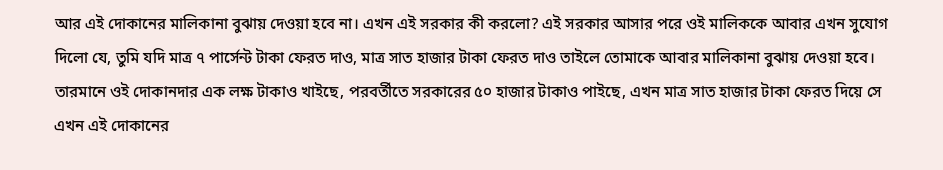আর এই দোকানের মালিকানা বুঝায় দেওয়া হবে না। এখন এই সরকার কী করলো? এই সরকার আসার পরে ওই মালিককে আবার এখন সুযোগ দিলো যে, তুমি যদি মাত্র ৭ পার্সেন্ট টাকা ফেরত দাও, মাত্র সাত হাজার টাকা ফেরত দাও তাইলে তোমাকে আবার মালিকানা বুঝায় দেওয়া হবে। তারমানে ওই দোকানদার এক লক্ষ টাকাও খাইছে, পরবর্তীতে সরকারের ৫০ হাজার টাকাও পাইছে, এখন মাত্র সাত হাজার টাকা ফেরত দিয়ে সে এখন এই দোকানের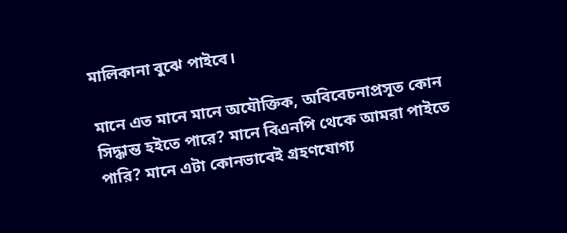মালিকানা বুঝে পাইবে।

মানে এত মানে মানে অযৌক্তিক, অবিবেচনাপ্রসূত কোন সিদ্ধান্ত হইতে পারে? মানে বিএনপি থেকে আমরা পাইতে পারি? মানে এটা কোনভাবেই গ্রহণযোগ্য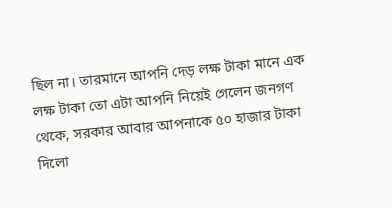ছিল না। তারমানে আপনি দেড় লক্ষ টাকা মানে এক লক্ষ টাকা তো এটা আপনি নিয়েই গেলেন জনগণ থেকে, সরকার আবার আপনাকে ৫০ হাজার টাকা দিলো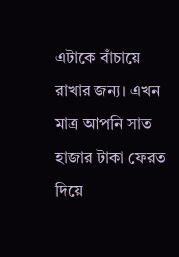এটাকে বাঁচায়ে রাখার জন্য। এখন মাত্র আপনি সাত হাজার টাকা ফেরত দিয়ে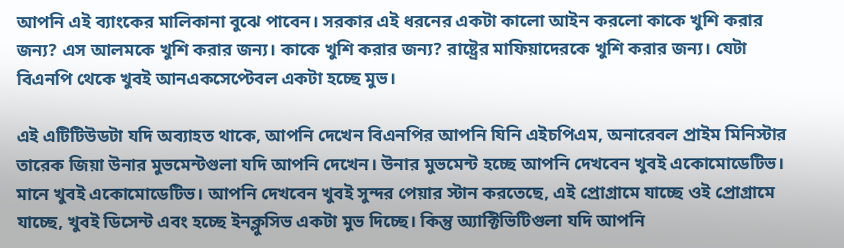আপনি এই ব্যাংকের মালিকানা বুঝে পাবেন। সরকার এই ধরনের একটা কালো আইন করলো কাকে খুশি করার জন্য? এস আলমকে খুশি করার জন্য। কাকে খুশি করার জন্য? রাষ্ট্রের মাফিয়াদেরকে খুশি করার জন্য। যেটা বিএনপি থেকে খুবই আনএকসেপ্টেবল একটা হচ্ছে মুভ।

এই এটিটিউডটা যদি অব্যাহত থাকে, আপনি দেখেন বিএনপির আপনি যিনি এইচপিএম, অনারেবল প্রাইম মিনিস্টার তারেক জিয়া উনার মুভমেন্টগুলা যদি আপনি দেখেন। উনার মুভমেন্ট হচ্ছে আপনি দেখবেন খুবই একোমোডেটিভ। মানে খুবই একোমোডেটিভ। আপনি দেখবেন খুবই সুন্দর পেয়ার স্টান করতেছে, এই প্রোগ্রামে যাচ্ছে ওই প্রোগ্রামে যাচ্ছে, খুবই ডিসেন্ট এবং হচ্ছে ইনক্লুসিভ একটা মুভ দিচ্ছে। কিন্তু অ্যাক্টিভিটিগুলা যদি আপনি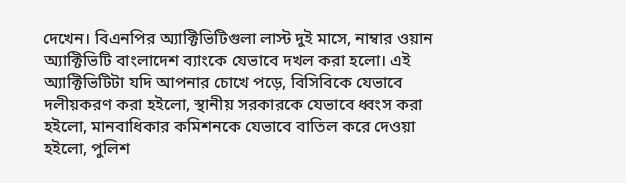দেখেন। বিএনপির অ্যাক্টিভিটিগুলা লাস্ট দুই মাসে, নাম্বার ওয়ান অ্যাক্টিভিটি বাংলাদেশ ব্যাংকে যেভাবে দখল করা হলো। এই অ্যাক্টিভিটিটা যদি আপনার চোখে পড়ে, বিসিবিকে যেভাবে দলীয়করণ করা হইলো, স্থানীয় সরকারকে যেভাবে ধ্বংস করা হইলো, মানবাধিকার কমিশনকে যেভাবে বাতিল করে দেওয়া হইলো, পুলিশ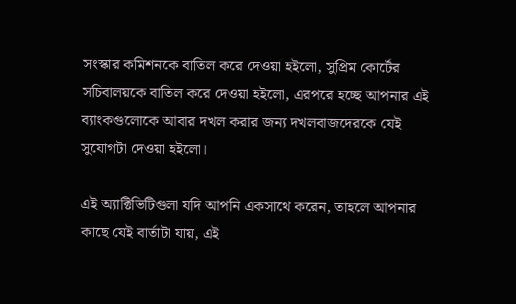সংস্কার কমিশনকে বাতিল করে দেওয়া হইলো, সুপ্রিম কোর্টের সচিবালয়কে বাতিল করে দেওয়া হইলো, এরপরে হচ্ছে আপনার এই ব্যাংকগুলোকে আবার দখল করার জন্য দখলবাজদেরকে যেই সুযোগটা দেওয়া হইলো।

এই অ্যাক্টিভিটিগুলা যদি আপনি একসাথে করেন, তাহলে আপনার কাছে যেই বার্তাটা যায়, এই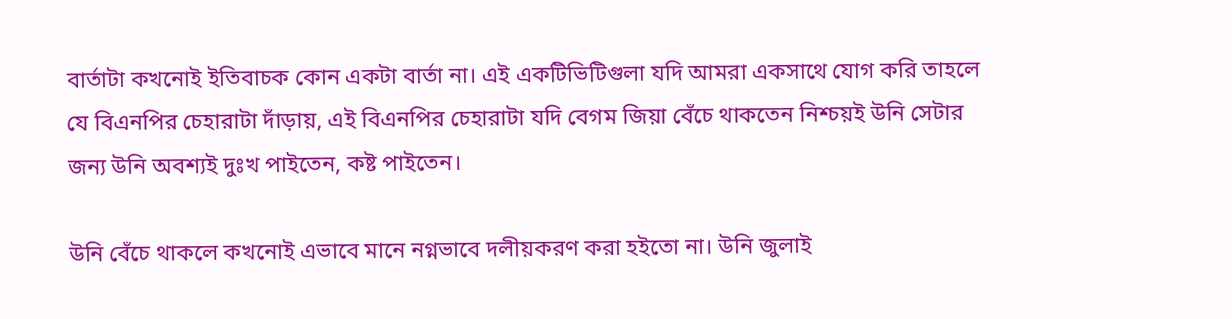বার্তাটা কখনোই ইতিবাচক কোন একটা বার্তা না। এই একটিভিটিগুলা যদি আমরা একসাথে যোগ করি তাহলে যে বিএনপির চেহারাটা দাঁড়ায়, এই বিএনপির চেহারাটা যদি বেগম জিয়া বেঁচে থাকতেন নিশ্চয়ই উনি সেটার জন্য উনি অবশ্যই দুঃখ পাইতেন, কষ্ট পাইতেন।

উনি বেঁচে থাকলে কখনোই এভাবে মানে নগ্নভাবে দলীয়করণ করা হইতো না। উনি জুলাই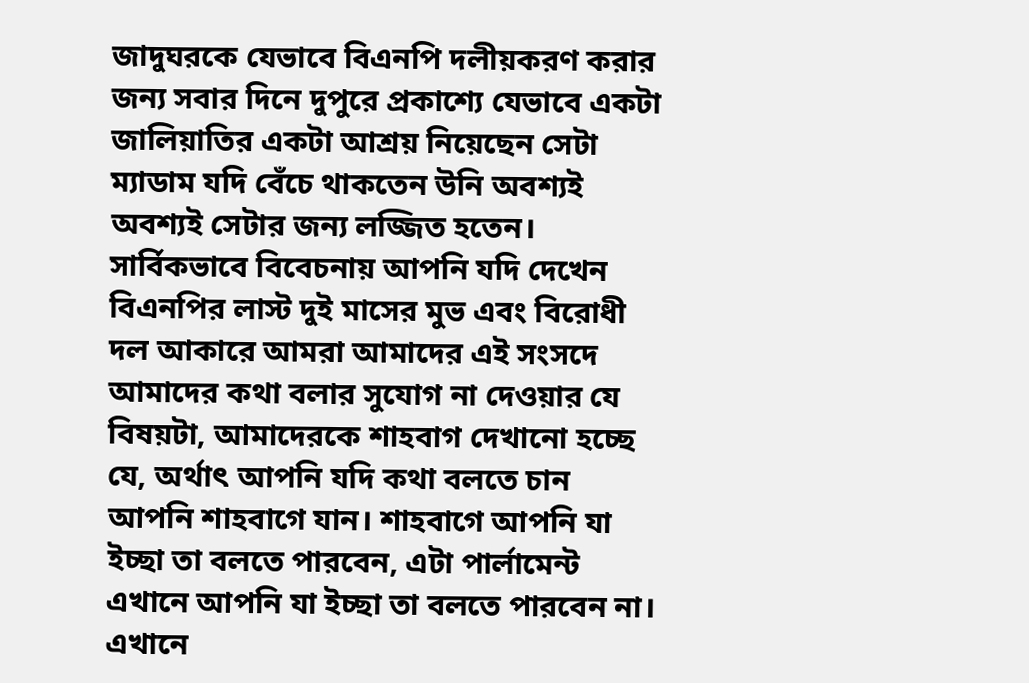জাদুঘরকে যেভাবে বিএনপি দলীয়করণ করার জন্য সবার দিনে দুপুরে প্রকাশ্যে যেভাবে একটা জালিয়াতির একটা আশ্রয় নিয়েছেন সেটা ম্যাডাম যদি বেঁচে থাকতেন উনি অবশ্যই অবশ্যই সেটার জন্য লজ্জিত হতেন। সার্বিকভাবে বিবেচনায় আপনি যদি দেখেন বিএনপির লাস্ট দুই মাসের মুভ এবং বিরোধী দল আকারে আমরা আমাদের এই সংসদে আমাদের কথা বলার সুযোগ না দেওয়ার যে বিষয়টা, আমাদেরকে শাহবাগ দেখানো হচ্ছে যে, অর্থাৎ আপনি যদি কথা বলতে চান আপনি শাহবাগে যান। শাহবাগে আপনি যা ইচ্ছা তা বলতে পারবেন, এটা পার্লামেন্ট এখানে আপনি যা ইচ্ছা তা বলতে পারবেন না। এখানে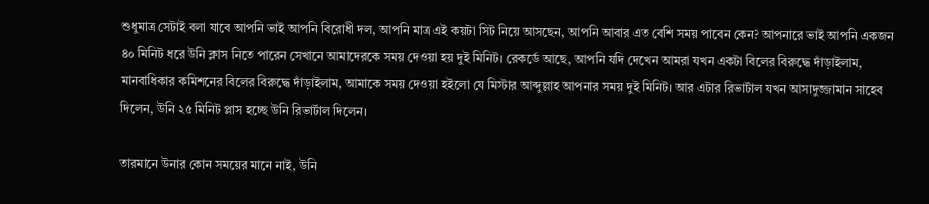শুধুমাত্র সেটাই বলা যাবে আপনি ভাই আপনি বিরোধী দল, আপনি মাত্র এই কয়টা সিট নিয়ে আসছেন, আপনি আবার এত বেশি সময় পাবেন কেন? আপনারে ভাই আপনি একজন ৪০ মিনিট ধরে উনি ক্লাস নিতে পারেন সেখানে আমাদেরকে সময় দেওয়া হয় দুই মিনিট। রেকর্ডে আছে, আপনি যদি দেখেন আমরা যখন একটা বিলের বিরুদ্ধে দাঁড়াইলাম, মানবাধিকার কমিশনের বিলের বিরুদ্ধে দাঁড়াইলাম, আমাকে সময় দেওয়া হইলো যে মিস্টার আব্দুল্লাহ আপনার সময় দুই মিনিট। আর এটার রিভার্টাল যখন আসাদুজ্জামান সাহেব দিলেন, উনি ২৫ মিনিট প্লাস হচ্ছে উনি রিভার্টাল দিলেন।

তারমানে উনার কোন সময়ের মানে নাই, উনি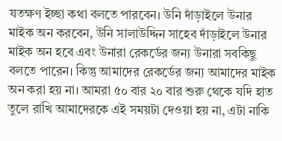যতক্ষণ ইচ্ছা কথা বলতে পারবেন। উনি দাঁড়াইলে উনার মাইক অন করবেন, উনি সালাউদ্দিন সাহেব দাঁড়াইলে উনার মাইক অন হবে এবং উনারা রেকর্ডের জন্য উনারা সবকিছু বলতে পারেন। কিন্তু আমাদের রেকর্ডের জন্য আমাদের মাইক অন করা হয় না। আমরা ৫০ বার ২০ বার শুরু থেকে যদি হাত তুলে রাখি আমাদেরকে এই সময়টা দেওয়া হয় না, এটা নাকি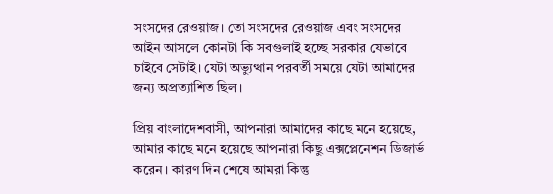সংসদের রেওয়াজ। তো সংসদের রেওয়াজ এবং সংসদের আইন আসলে কোনটা কি সবগুলাই হচ্ছে সরকার যেভাবে চাইবে সেটাই। যেটা অভ্যুত্থান পরবর্তী সময়ে যেটা আমাদের জন্য অপ্রত্যাশিত ছিল।

প্রিয় বাংলাদেশবাসী, আপনারা আমাদের কাছে মনে হয়েছে, আমার কাছে মনে হয়েছে আপনারা কিছু এক্সপ্লেনেশন ডিজার্ভ করেন। কারণ দিন শেষে আমরা কিন্তু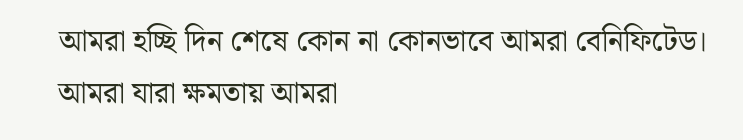আমরা হচ্ছি দিন শেষে কোন না কোনভাবে আমরা বেনিফিটেড। আমরা যারা ক্ষমতায় আমরা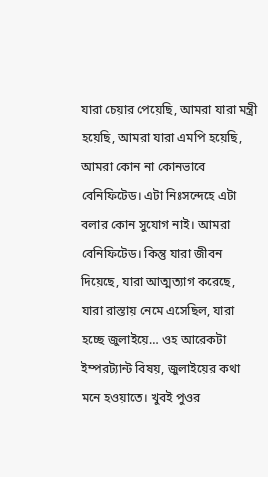যারা চেয়ার পেয়েছি, আমরা যারা মন্ত্রী হয়েছি, আমরা যারা এমপি হয়েছি, আমরা কোন না কোনভাবে বেনিফিটেড। এটা নিঃসন্দেহে এটা বলার কোন সুযোগ নাই। আমরা বেনিফিটেড। কিন্তু যারা জীবন দিয়েছে, যারা আত্মত্যাগ করেছে, যারা রাস্তায় নেমে এসেছিল, যারা হচ্ছে জুলাইয়ে… ওহ আরেকটা ইম্পরট্যান্ট বিষয়, জুলাইয়ের কথা মনে হওয়াতে। খুবই পুওর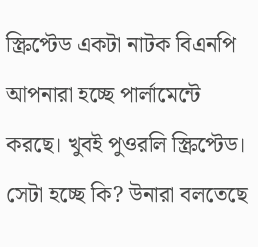স্ক্রিপ্টেড একটা নাটক বিএনপি আপনারা হচ্ছে পার্লামেন্টে করছে। খুবই পুওরলি স্ক্রিপ্টেড। সেটা হচ্ছে কি? উনারা বলতেছে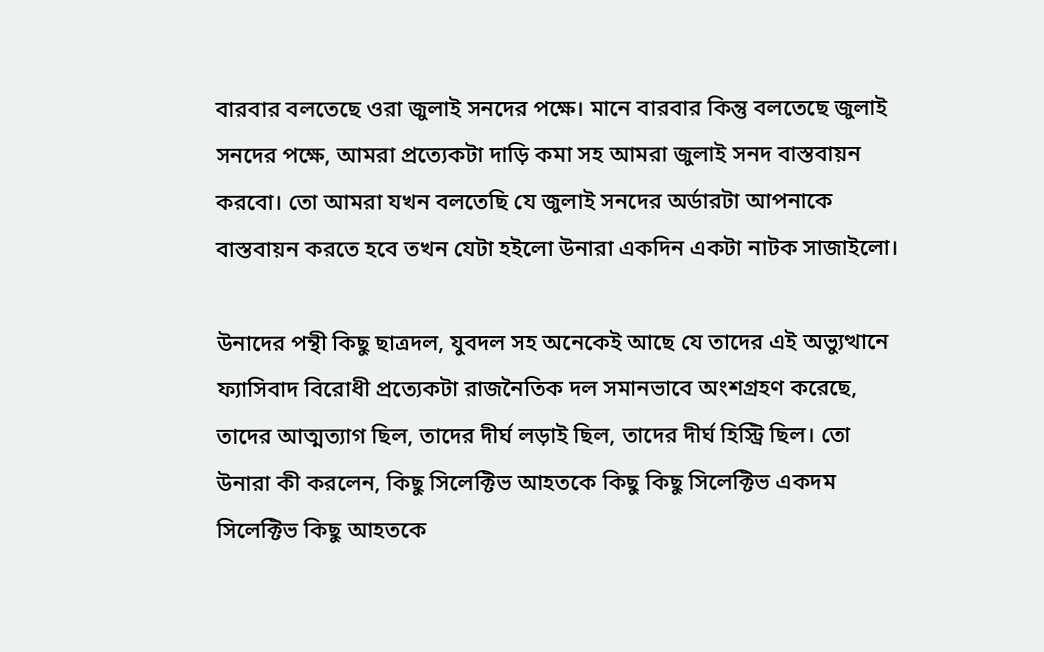বারবার বলতেছে ওরা জুলাই সনদের পক্ষে। মানে বারবার কিন্তু বলতেছে জুলাই সনদের পক্ষে, আমরা প্রত্যেকটা দাড়ি কমা সহ আমরা জুলাই সনদ বাস্তবায়ন করবো। তো আমরা যখন বলতেছি যে জুলাই সনদের অর্ডারটা আপনাকে বাস্তবায়ন করতে হবে তখন যেটা হইলো উনারা একদিন একটা নাটক সাজাইলো।

উনাদের পন্থী কিছু ছাত্রদল, যুবদল সহ অনেকেই আছে যে তাদের এই অভ্যুত্থানে ফ্যাসিবাদ বিরোধী প্রত্যেকটা রাজনৈতিক দল সমানভাবে অংশগ্রহণ করেছে, তাদের আত্মত্যাগ ছিল, তাদের দীর্ঘ লড়াই ছিল, তাদের দীর্ঘ হিস্ট্রি ছিল। তো উনারা কী করলেন, কিছু সিলেক্টিভ আহতকে কিছু কিছু সিলেক্টিভ একদম সিলেক্টিভ কিছু আহতকে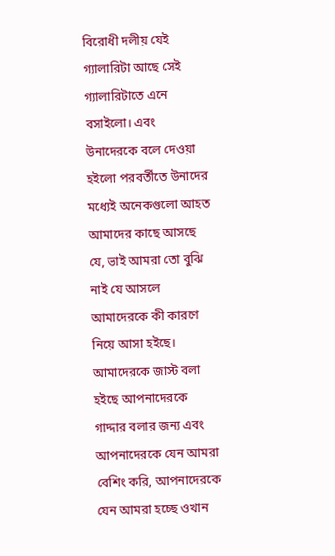বিরোধী দলীয় যেই গ্যালারিটা আছে সেই গ্যালারিটাতে এনে বসাইলো। এবং উনাদেরকে বলে দেওয়া হইলো পরবর্তীতে উনাদের মধ্যেই অনেকগুলো আহত আমাদের কাছে আসছে যে, ভাই আমরা তো বুঝি নাই যে আসলে আমাদেরকে কী কারণে নিয়ে আসা হইছে। আমাদেরকে জাস্ট বলা হইছে আপনাদেরকে গাদ্দার বলার জন্য এবং আপনাদেরকে যেন আমরা বেশিং করি, আপনাদেরকে যেন আমরা হচ্ছে ওখান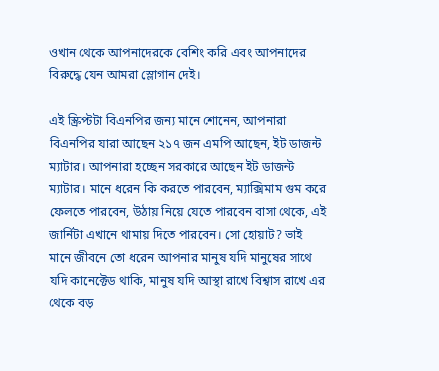ওখান থেকে আপনাদেরকে বেশিং করি এবং আপনাদের বিরুদ্ধে যেন আমরা স্লোগান দেই।

এই স্ক্রিপ্টটা বিএনপির জন্য মানে শোনেন, আপনারা বিএনপির যারা আছেন ২১৭ জন এমপি আছেন, ইট ডাজন্ট ম্যাটার। আপনারা হচ্ছেন সরকারে আছেন ইট ডাজন্ট ম্যাটার। মানে ধরেন কি করতে পারবেন, ম্যাক্সিমাম গুম করে ফেলতে পারবেন, উঠায় নিয়ে যেতে পারবেন বাসা থেকে, এই জার্নিটা এখানে থামায় দিতে পারবেন। সো হোয়াট? ভাই মানে জীবনে তো ধরেন আপনার মানুষ যদি মানুষের সাথে যদি কানেক্টেড থাকি, মানুষ যদি আস্থা রাখে বিশ্বাস রাখে এর থেকে বড়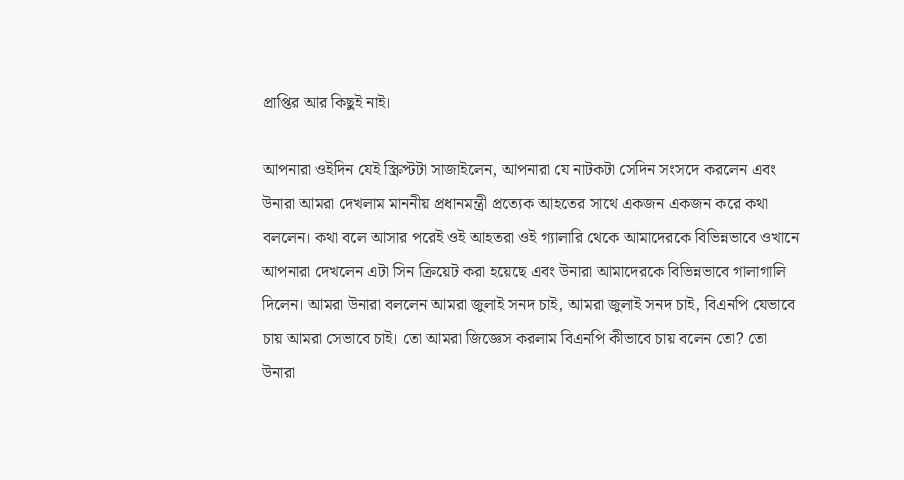প্রাপ্তির আর কিছুই নাই।

আপনারা ওইদিন যেই স্ক্রিপ্টটা সাজাইলেন, আপনারা যে নাটকটা সেদিন সংসদে করলেন এবং উনারা আমরা দেখলাম মাননীয় প্রধানমন্ত্রী প্রত্যেক আহতের সাথে একজন একজন করে কথা বললেন। কথা বলে আসার পরেই ওই আহতরা ওই গ্যালারি থেকে আমাদেরকে বিভিন্নভাবে ওখানে আপনারা দেখলেন এটা সিন ক্রিয়েট করা হয়েছে এবং উনারা আমাদেরকে বিভিন্নভাবে গালাগালি দিলেন। আমরা উনারা বললেন আমরা জুলাই সনদ চাই, আমরা জুলাই সনদ চাই, বিএনপি যেভাবে চায় আমরা সেভাবে চাই। তো আমরা জিজ্ঞেস করলাম বিএনপি কীভাবে চায় বলেন তো? তো উনারা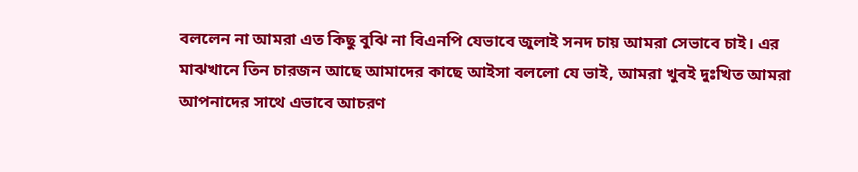বললেন না আমরা এত কিছু বুঝি না বিএনপি যেভাবে জুলাই সনদ চায় আমরা সেভাবে চাই। এর মাঝখানে তিন চারজন আছে আমাদের কাছে আইসা বললো যে ভাই, আমরা খুবই দুঃখিত আমরা আপনাদের সাথে এভাবে আচরণ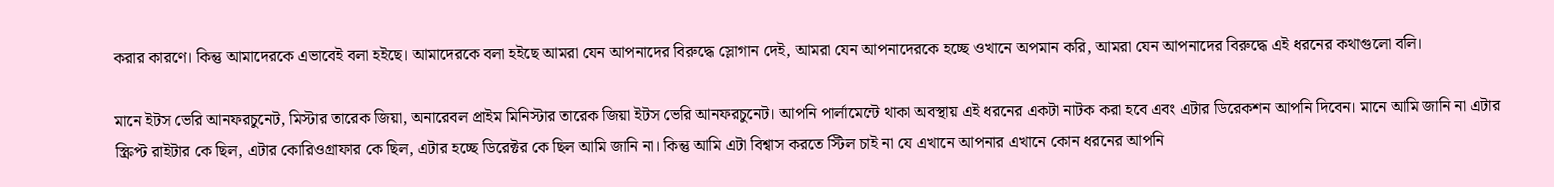করার কারণে। কিন্তু আমাদেরকে এভাবেই বলা হইছে। আমাদেরকে বলা হইছে আমরা যেন আপনাদের বিরুদ্ধে স্লোগান দেই, আমরা যেন আপনাদেরকে হচ্ছে ওখানে অপমান করি, আমরা যেন আপনাদের বিরুদ্ধে এই ধরনের কথাগুলো বলি।

মানে ইটস ভেরি আনফরচুনেট, মিস্টার তারেক জিয়া, অনারেবল প্রাইম মিনিস্টার তারেক জিয়া ইটস ভেরি আনফরচুনেট। আপনি পার্লামেন্টে থাকা অবস্থায় এই ধরনের একটা নাটক করা হবে এবং এটার ডিরেকশন আপনি দিবেন। মানে আমি জানি না এটার স্ক্রিপ্ট রাইটার কে ছিল, এটার কোরিওগ্রাফার কে ছিল, এটার হচ্ছে ডিরেক্টর কে ছিল আমি জানি না। কিন্তু আমি এটা বিশ্বাস করতে স্টিল চাই না যে এখানে আপনার এখানে কোন ধরনের আপনি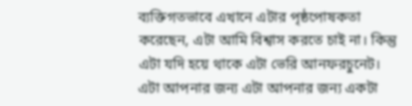ব্যক্তিগতভাবে এখানে এটার পৃষ্ঠপোষকতা করেছেন, এটা আমি বিশ্বাস করতে চাই না। কিন্তু এটা যদি হয়ে থাকে এটা ভেরি আনফরচুনেট। এটা আপনার জন্য এটা আপনার জন্য একটা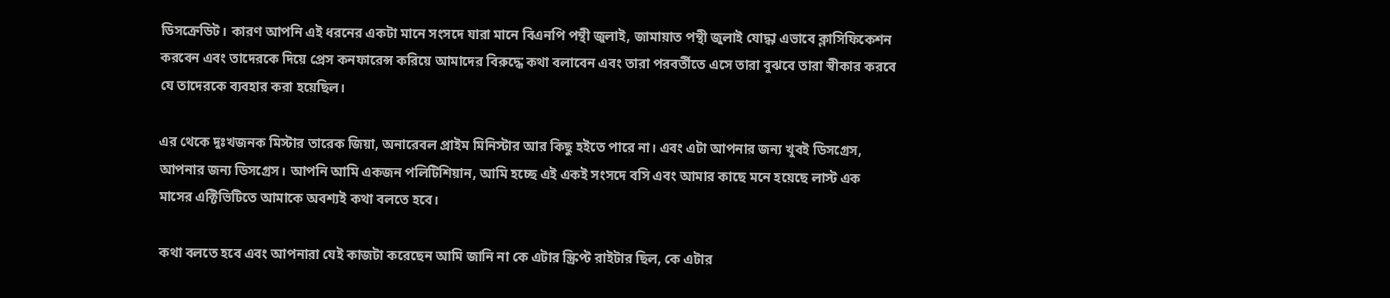ডিসক্রেডিট। কারণ আপনি এই ধরনের একটা মানে সংসদে যারা মানে বিএনপি পন্থী জুলাই, জামায়াত পন্থী জুলাই যোদ্ধা এভাবে ক্লাসিফিকেশন করবেন এবং তাদেরকে দিয়ে প্রেস কনফারেন্স করিয়ে আমাদের বিরুদ্ধে কথা বলাবেন এবং তারা পরবর্তীতে এসে তারা বুঝবে তারা স্বীকার করবে যে তাদেরকে ব্যবহার করা হয়েছিল।

এর থেকে দুঃখজনক মিস্টার তারেক জিয়া, অনারেবল প্রাইম মিনিস্টার আর কিছু হইতে পারে না। এবং এটা আপনার জন্য খুবই ডিসগ্রেস, আপনার জন্য ডিসগ্রেস। আপনি আমি একজন পলিটিশিয়ান, আমি হচ্ছে এই একই সংসদে বসি এবং আমার কাছে মনে হয়েছে লাস্ট এক মাসের এক্টিভিটিতে আমাকে অবশ্যই কথা বলতে হবে।

কথা বলতে হবে এবং আপনারা যেই কাজটা করেছেন আমি জানি না কে এটার স্ক্রিপ্ট রাইটার ছিল, কে এটার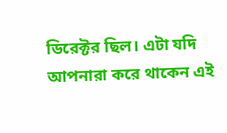ডিরেক্টর ছিল। এটা যদি আপনারা করে থাকেন এই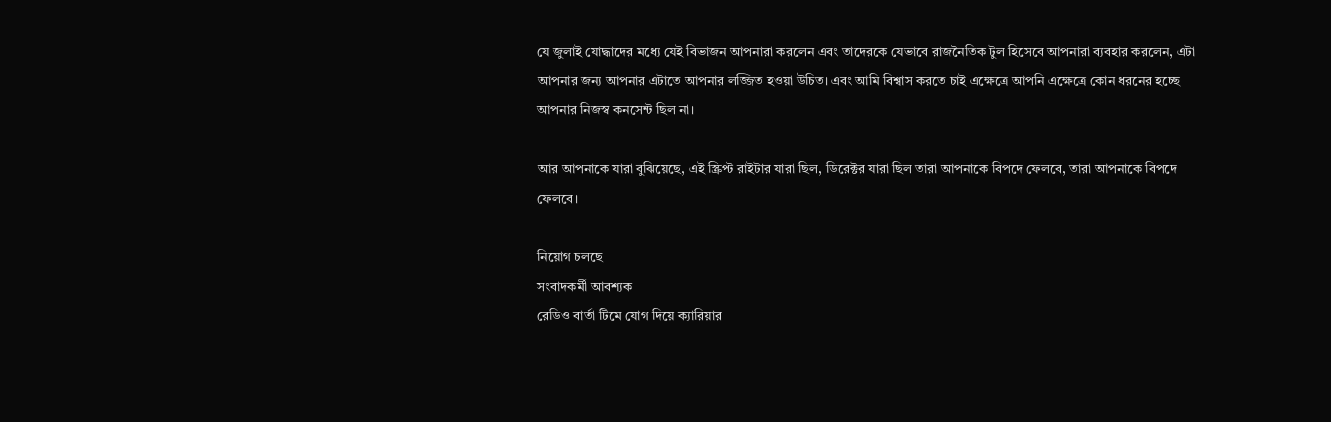যে জুলাই যোদ্ধাদের মধ্যে যেই বিভাজন আপনারা করলেন এবং তাদেরকে যেভাবে রাজনৈতিক টুল হিসেবে আপনারা ব্যবহার করলেন, এটা আপনার জন্য আপনার এটাতে আপনার লজ্জিত হওয়া উচিত। এবং আমি বিশ্বাস করতে চাই এক্ষেত্রে আপনি এক্ষেত্রে কোন ধরনের হচ্ছে আপনার নিজস্ব কনসেন্ট ছিল না।

আর আপনাকে যারা বুঝিয়েছে, এই স্ক্রিপ্ট রাইটার যারা ছিল, ডিরেক্টর যারা ছিল তারা আপনাকে বিপদে ফেলবে, তারা আপনাকে বিপদে ফেলবে।

নিয়োগ চলছে
সংবাদকর্মী আবশ্যক
রেডিও বার্তা টিমে যোগ দিয়ে ক্যারিয়ার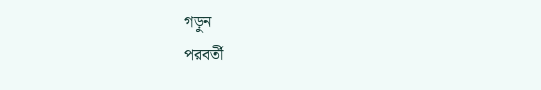গড়ুন
পরবর্তী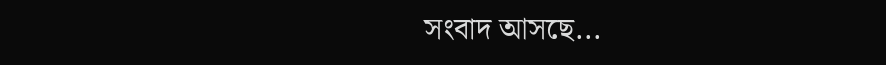সংবাদ আসছে...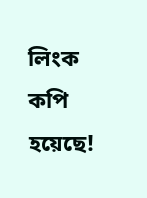লিংক কপি হয়েছে!